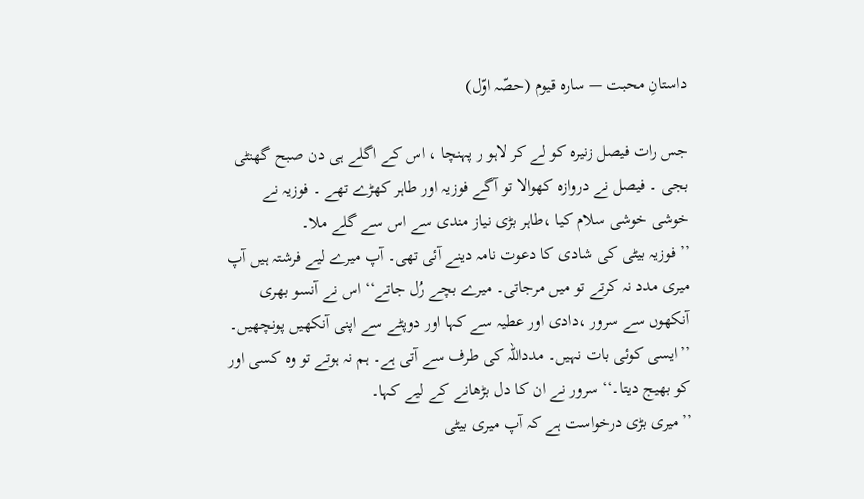داستانِ محبت — سارہ قیوم (حصّہ اوّل)

جس رات فیصل زنیرہ کو لے کر لاہو ر پہنچا ، اس کے اگلے ہی دن صبح گھنٹی بجی ۔ فیصل نے دروازہ کھوالا تو آگے فوزیہ اور طاہر کھڑے تھے ۔ فوزیہ نے خوشی خوشی سلام کیا ،طاہر بڑی نیاز مندی سے اس سے گلے ملا۔
’’فوزیہ بیٹی کی شادی کا دعوت نامہ دینے آئی تھی۔ آپ میرے لیے فرشتہ ہیں آپ میری مدد نہ کرتے تو میں مرجاتی۔ میرے بچے رُل جاتے‘‘ اس نے آنسو بھری آنکھوں سے سرور ،دادی اور عطیہ سے کہا اور دوپٹے سے اپنی آنکھیں پونچھیں۔
’’ایسی کوئی بات نہیں۔ مدداللہ کی طرف سے آتی ہے۔ ہم نہ ہوتے تو وہ کسی اور کو بھیج دیتا۔‘‘ سرور نے ان کا دل بڑھانے کے لیے کہا۔
’’میری بڑی درخواست ہے کہ آپ میری بیٹی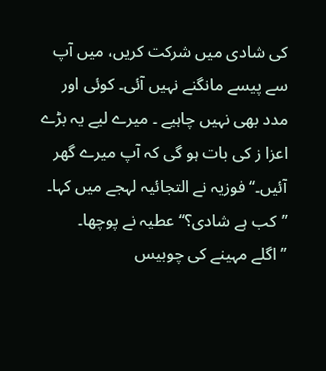کی شادی میں شرکت کریں، میں آپ سے پیسے مانگنے نہیں آئی۔ کوئی اور مدد بھی نہیں چاہیے ۔ میرے لیے یہ بڑے اعزا ز کی بات ہو گی کہ آپ میرے گھر آئیں۔‘‘ فوزیہ نے التجائیہ لہجے میں کہا۔
’’کب ہے شادی؟‘‘ عطیہ نے پوچھا۔
’’اگلے مہینے کی چوبیس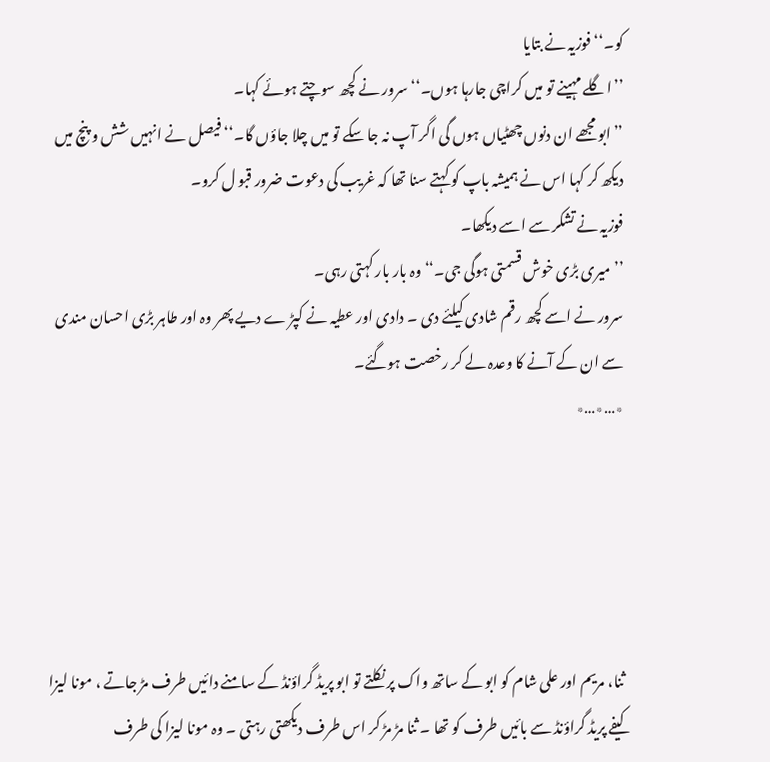کو۔‘‘ فوزیہ نے بتایا
’’اگلے مہینے تو میں کراچی جارہا ہوں۔‘‘ سرور نے کچھ سوچتے ہوئے کہا۔
’’ابو مجھے ان دنوں چھٹیاں ہوں گی اگر آپ نہ جا سکے تو میں چلا جاؤں گا۔‘‘ فیصل نے انہیں شش و پنچ میں دیکھ کر کہا اس نے ہمیشہ باپ کو کہتے سنا تھا کہ غریب کی دعوت ضرور قبو ل کرو۔
فوزیہ نے تشکر سے اسے دیکھا۔
’’میری بڑی خوش قسمتی ہوگی جی۔‘‘ وہ بار بار کہتی رہی۔
سرور نے اسے کچھ رقم شادی کیلئے دی ۔ دادی اور عطیہ نے کپڑ ے دیے پھر وہ اور طاہر بڑی احسان مندی سے ان کے آنے کا وعدہ لے کر رخصت ہوگئے۔
٭…٭…٭





ثنا، مریم اور علی شام کو ابو کے ساتھ واک پر نکلتے تو ابو پریڈ گراؤنڈ کے سامنے دائیں طرف مڑ جاتے ، مونا لیزا کیفے پریڈ گراؤنڈ سے بائیں طرف کو تھا ۔ ثنا مڑ مڑ کر اس طرف دیکھتی رہتی ۔ وہ مونا لیزا کی طرف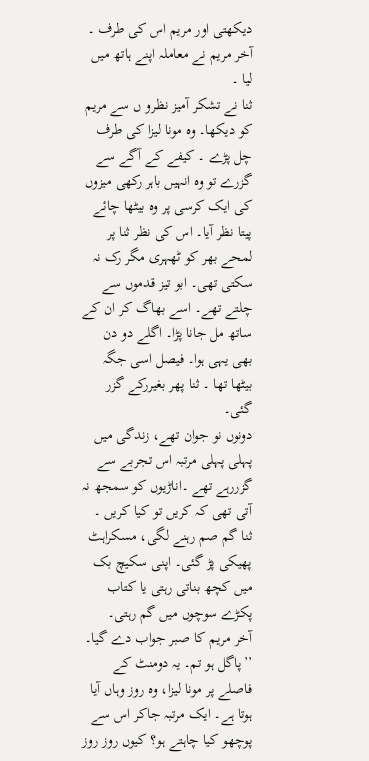دیکھتی اور مریم اس کی طرف ۔ آخر مریم نے معاملہ اپنے ہاتھ میں لیا ۔
ثنا نے تشکر آمیز نظرو ں سے مریم کو دیکھا۔ وہ مونا لیزا کی طرف چل پڑے ۔ کیفے کے آگے سے گزرے تو وہ انہیں باہر رکھی میزوں کی ایک کرسی پر وہ بیٹھا چائے پیتا نظر آیا۔ اس کی نظر ثنا پر لمحے بھر کو ٹھہری مگر رک نہ سکتی تھی۔ ابو تیز قدموں سے چلتے تھے۔ اسے بھاگ کر ان کے ساتھ مل جانا پڑا۔ اگلے دو دن بھی یہی ہوا۔ فیصل اسی جگہ بیٹھا تھا ۔ ثنا پھر بغیررکے گزر گئی۔
دونوں نو جوان تھے، زندگی میں پہلی پہلی مرتبہ اس تجربے سے گزررہے تھے ۔اناڑیوں کو سمجھ نہ آتی تھی کہ کریں تو کیا کریں ۔ ثنا گم صم رہنے لگی، مسکراہٹ پھیکی پڑ گئی۔ اپنی سکیچ بک میں کچھ بناتی رہتی یا کتاب پکڑے سوچوں میں گم رہتی۔
آخر مریم کا صبر جواب دے گیا۔
’’پاگل ہو تم۔ یہ دومنٹ کے فاصلے پر مونا لیزا، وہ روز وہاں آیا ہوتا ہے۔ ایک مرتبہ جاکر اس سے پوچھو کیا چاہتے ہو؟ کیوں روز روز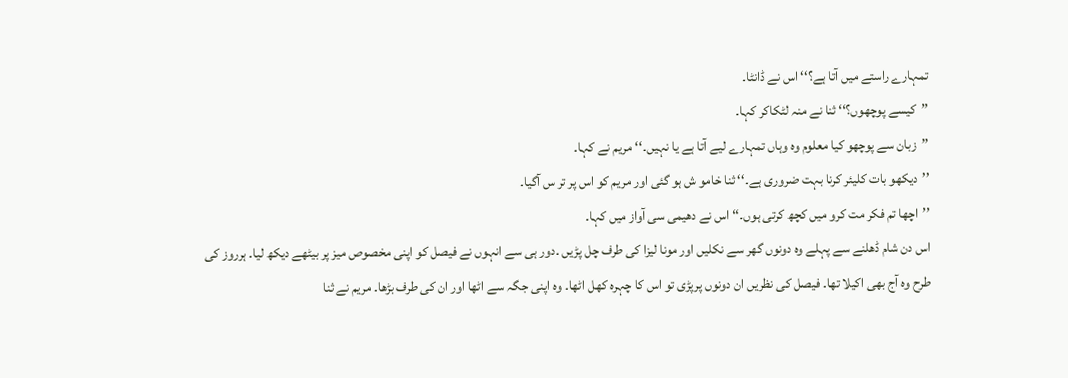تمہارے راستے میں آتا ہے؟‘‘ اس نے ڈانٹا۔
’’کیسے پوچھوں؟‘‘ ثنا نے منہ لٹکاکر کہا۔
’’زبان سے پوچھو کیا معلوم وہ وہاں تمہارے لیے آتا ہے یا نہیں۔‘‘ مریم نے کہا۔
’’دیکھو بات کلیئر کرنا بہت ضروری ہے۔‘‘ ثنا خامو ش ہو گئی اور مریم کو اس پر تر س آگیا۔
’’اچھا تم فکر مت کرو میں کچھ کرتی ہوں۔‘‘ اس نے دھیمی سی آواز میں کہا۔
اس دن شام ڈھلنے سے پہلے وہ دونوں گھر سے نکلیں اور مونا لیزا کی طرف چل پڑیں ۔دور ہی سے انہوں نے فیصل کو اپنی مخصوص میز پر بیٹھے دیکھ لیا۔ ہرروز کی طرح وہ آج بھی اکیلا تھا۔ فیصل کی نظریں ان دونوں پرپڑی تو اس کا چہرہ کھل اٹھا۔ وہ اپنی جگہ سے اٹھا اور ان کی طرف بڑھا۔ مریم نے ثنا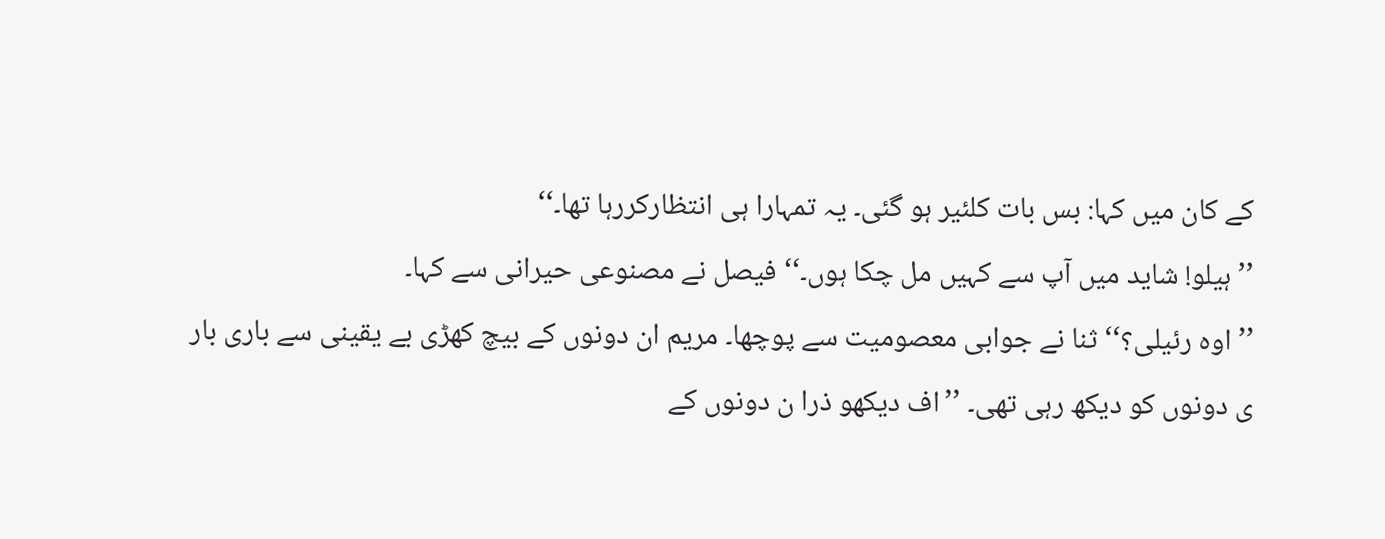کے کان میں کہا: بس بات کلئیر ہو گئی۔ یہ تمہارا ہی انتظارکررہا تھا۔‘‘
’’ہیلو! شاید میں آپ سے کہیں مل چکا ہوں۔‘‘ فیصل نے مصنوعی حیرانی سے کہا۔
’’اوہ رئیلی؟‘‘ ثنا نے جوابی معصومیت سے پوچھا۔ مریم ان دونوں کے بیچ کھڑی بے یقینی سے باری بار ی دونوں کو دیکھ رہی تھی۔ ’’اف دیکھو ذرا ن دونوں کے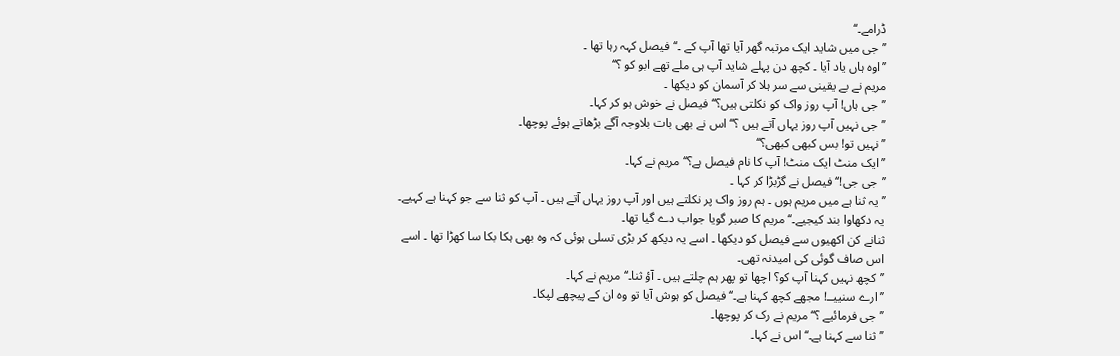ڈرامے۔‘‘
’’جی میں شاید ایک مرتبہ گھر آیا تھا آپ کے ۔‘‘فیصل کہہ رہا تھا ۔
’’اوہ ہاں یاد آیا ۔ کچھ دن پہلے شاید آپ ہی ملے تھے ابو کو ؟‘‘
مریم نے بے یقینی سے سر ہلا کر آسمان کو دیکھا ۔
’’جی ہاں! آپ روز واک کو نکلتی ہیں؟‘‘ فیصل نے خوش ہو کر کہا۔
’’جی نہیں آپ روز یہاں آتے ہیں ؟‘‘ اس نے بھی بات بلاوجہ آگے بڑھاتے ہوئے پوچھا۔
’’نہیں تو! بس کبھی کبھی؟‘‘
’’ایک منٹ ایک منٹ! آپ کا نام فیصل ہے؟‘‘ مریم نے کہا۔
’’جی جی!‘‘ فیصل نے گڑبڑا کر کہا ۔
’’یہ ثنا ہے میں مریم ہوں ۔ ہم روز واک پر نکلتے ہیں اور آپ روز یہاں آتے ہیں ۔ آپ کو ثنا سے جو کہنا ہے کہیے۔ یہ دکھاوا بند کیجیے۔‘‘ مریم کا صبر گویا جواب دے گیا تھا۔
ثنانے کن اکھیوں سے فیصل کو دیکھا ۔ اسے یہ دیکھ کر بڑی تسلی ہوئی کہ وہ بھی ہکا بکا سا کھڑا تھا ۔ اسے اس صاف گوئی کی امیدنہ تھی۔
’’کچھ نہیں کہنا آپ کو؟ اچھا تو پھر ہم چلتے ہیں ۔ آؤ ثنا۔‘‘ مریم نے کہا۔
’’ارے سنییــ! مجھے کچھ کہنا ہے۔‘‘ فیصل کو ہوش آیا تو وہ ان کے پیچھے لپکا۔
’’جی فرمائیے ؟‘‘ مریم نے رک کر پوچھا۔
’’ثنا سے کہنا ہے۔‘‘ اس نے کہا۔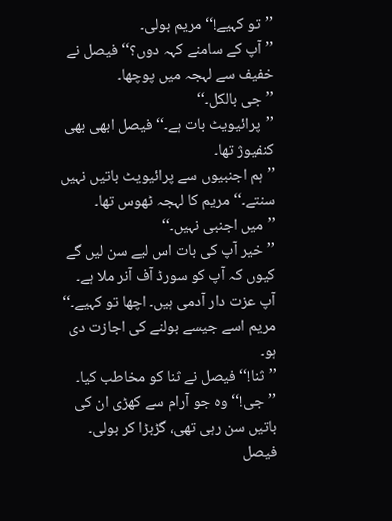’’تو کہیے!‘‘ مریم بولی۔
’’آپ کے سامنے کہہ دوں؟‘‘ فیصل نے خفیف سے لہجہ میں پوچھا۔
’’جی بالکل۔‘‘
’’پرائیویٹ بات ہے۔‘‘ فیصل ابھی بھی کنفیوژ تھا۔
’’ہم اجنبیوں سے پرائیویٹ باتیں نہیں سنتے۔‘‘ مریم کا لہجہ ٹھوس تھا۔
’’میں اجنبی نہیں۔‘‘
’’خیر آپ کی بات اس لیے سن لیں گے کیوں کہ آپ کو سورڈ آف آنر ملا ہے۔ آپ عزت دار آدمی ہیں۔ اچھا تو کہیے۔‘‘ مریم اسے جیسے بولنے کی اجازت دی ہو۔
’’ثنا!‘‘ فیصل نے ثنا کو مخاطب کیا۔
’’جی!‘‘ وہ جو آرام سے کھڑی ان کی باتیں سن رہی تھی، گڑبڑا کر بولی۔
فیصل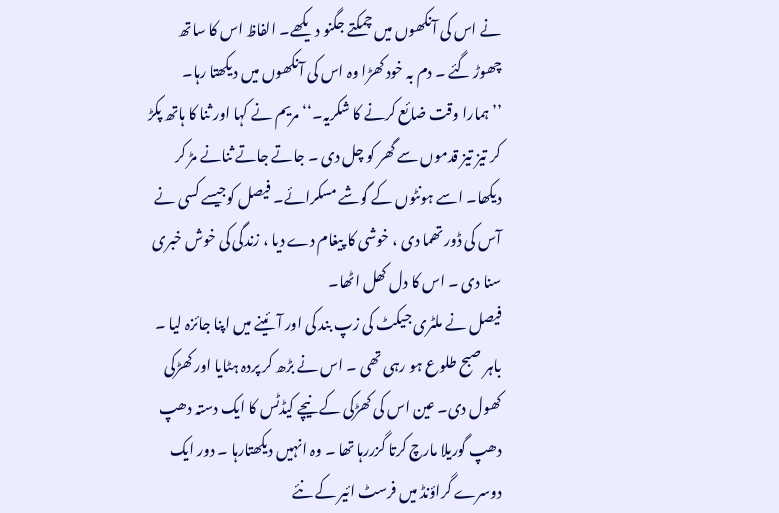نے اس کی آنکھوں میں چمکتے جگنو دیکھے۔ الفاظ اس کا ساتھ چھوڑ گئے ۔ دم بہ خود کھڑا وہ اس کی آنکھوں میں دیکھتا رہا۔
’’ہمارا وقت ضائع کرنے کا شکریہ۔‘‘ مریم نے کہا اور ثنا کا ہاتھ پکڑ کر تیز تیز قدموں سے گھر کو چل دی ۔ جاتے جاتے ثنانے مڑ کر دیکھا۔ اسے ہونٹوں کے گوشے مسکرائے۔ فیصل کوجیسے کسی نے آس کی ڈور تھما دی ، خوشی کا پیغام دے دیا ، زندگی کی خوش خبری سنا دی ۔ اس کا دل کھل اٹھا۔
فیصل نے ملٹری جیکٹ کی زپ بند کی اور آئینے میں اپنا جائزہ لیا ۔ باہر صبح طلوع ہو رہی تھی ۔ اس نے بڑھ کر پردہ ہٹایا اور کھڑکی کھول دی۔ عین اس کی کھڑکی کے نیچے کیڈٹس کا ایک دستہ دھپ دھپ گوریلا مارچ کرتا گزررہا تھا ۔ وہ انہیں دیکھتارہا ۔ دور ایک دوسرے گراؤنڈ میں فرسٹ ائیر کے نئے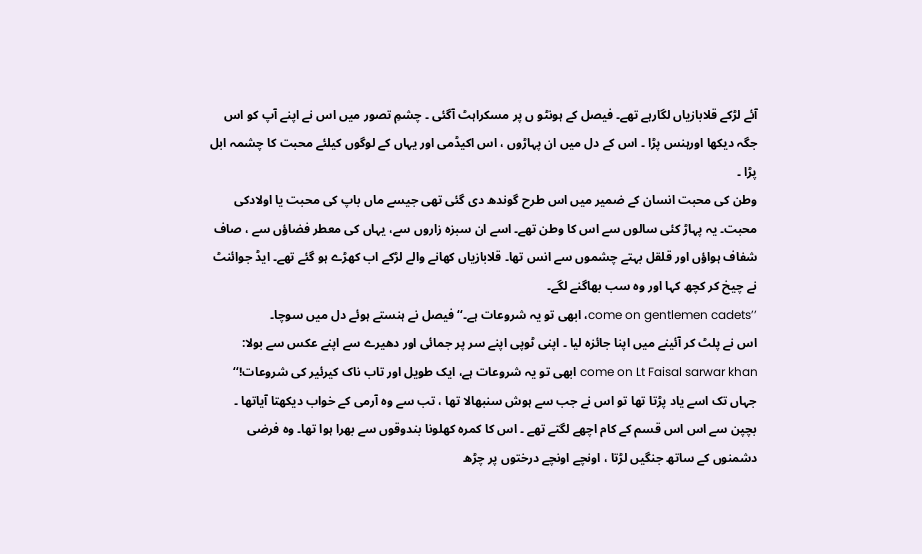آئے لڑکے قلابازیاں لگارہے تھے۔ فیصل کے ہونٹو ں پر مسکراہٹ آگئی ۔ چشمِ تصور میں اس نے اپنے آپ کو اس جگہ دیکھا اورہنس پڑا ۔ اس کے دل میں ان پہاڑوں ، اس اکیڈمی اور یہاں کے لوگوں کیلئے محبت کا چشمہ ابل پڑا ۔
وطن کی محبت انسان کے ضمیر میں اس طرح گوندھ دی گئی تھی جیسے ماں باپ کی محبت یا اولادکی محبت۔ یہ پہاڑ کئی سالوں سے اس کا وطن تھے۔ اسے ان سبزہ زاروں سے، یہاں کی معطر فضاؤں سے ، صاف شفاف ہواؤں اور قلقل بہتے چشموں سے انس تھا۔ قلابازیاں کھانے والے لڑکے اب کھڑے ہو گئے تھے۔ ایڈ جوائنٹ نے چیخ کر کچھ کہا اور وہ سب بھاگنے لگے۔
’’come on gentlemen cadets، ابھی تو یہ شروعات ہے۔‘‘ فیصل نے ہنستے ہوئے دل میں سوچا۔
اس نے پلٹ کر آئینے میں اپنا جائزہ لیا ۔ اپنی ٹوپی اپنے سر پر جمائی اور دھیرے سے اپنے عکس سے بولا:
come on Lt Faisal sarwar khan ابھی تو یہ شروعات ہے، ایک طویل اور تاب ناک کیرئیر کی شروعات!‘‘
جہاں تک اسے یاد پڑتا تھا تو اس نے جب سے ہوش سنبھالا تھا ، تب سے وہ آرمی کے خواب دیکھتا آیاتھا ۔ بچپن سے اس اس قسم کے کام اچھے لگتے تھے ۔ اس کا کمرہ کھلونا بندوقوں سے بھرا ہوا تھا۔ وہ فرضی دشمنوں کے ساتھ جنگیں لڑتا ، اونچے اونچے درختوں پر چڑھ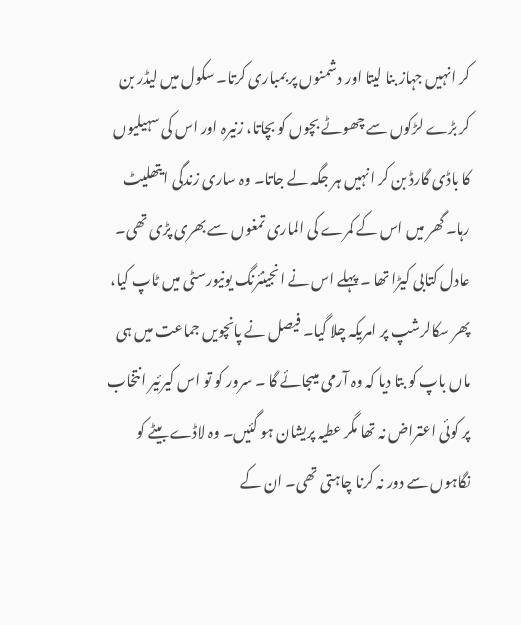کر انہیں جہاز بنا لیتا اور دشمنوں پر بمباری کرتا۔ سکول میں لیڈر بن کر بڑے لڑکوں سے چھوٹے بچوں کو بچاتا، زنیرہ اور اس کی سہیلیوں کا باڈی گارڈ بن کر انہیں ہر جگہ لے جاتا۔ وہ ساری زندگی ایتھلیٹ رہا۔ گھر میں اس کے کمرے کی الماری تمغوں سے بھری پڑی تھی۔ عادل کتابی کیڑا تھا ۔ پہلے اس نے انجینئرنگ یونیورسٹی میں ٹاپ کیا، پھر سکالرشپ پر امریکہ چلا گیا۔ فیصل نے پانچویں جماعت میں ہی ماں باپ کو بتا دیا کہ وہ آرمی میںجائے گا ۔ سرور کو تو اس کیرئیر انتخاب پر کوئی اعتراض نہ تھا مگر عطیہ پریشان ہو گئیں۔ وہ لاڈے بیٹے کو نگاہوں سے دور نہ کرنا چاہتی تھی۔ ان کے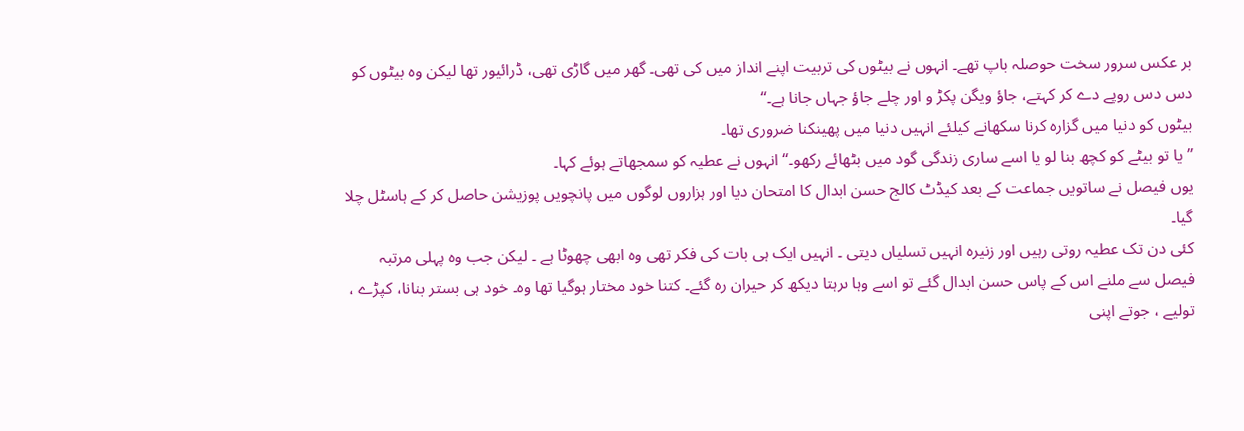بر عکس سرور سخت حوصلہ باپ تھے۔ انہوں نے بیٹوں کی تربیت اپنے انداز میں کی تھی۔ گھر میں گاڑی تھی، ڈرائیور تھا لیکن وہ بیٹوں کو دس دس روپے دے کر کہتے، جاؤ ویگن پکڑ و اور چلے جاؤ جہاں جانا ہے۔‘‘
بیٹوں کو دنیا میں گزارہ کرنا سکھانے کیلئے انہیں دنیا میں پھینکنا ضروری تھا۔
’’یا تو بیٹے کو کچھ بنا لو یا اسے ساری زندگی گود میں بٹھائے رکھو۔‘‘ انہوں نے عطیہ کو سمجھاتے ہوئے کہا۔
یوں فیصل نے ساتویں جماعت کے بعد کیڈٹ کالج حسن ابدال کا امتحان دیا اور ہزاروں لوگوں میں پانچویں پوزیشن حاصل کر کے ہاسٹل چلا گیا۔
کئی دن تک عطیہ روتی رہیں اور زنیرہ انہیں تسلیاں دیتی ۔ انہیں ایک ہی بات کی فکر تھی وہ ابھی چھوٹا ہے ۔ لیکن جب وہ پہلی مرتبہ فیصل سے ملنے اس کے پاس حسن ابدال گئے تو اسے وہا ںرہتا دیکھ کر حیران رہ گئے۔ کتنا خود مختار ہوگیا تھا وہ۔ خود ہی بستر بنانا، کپڑے ، تولیے ، جوتے اپنی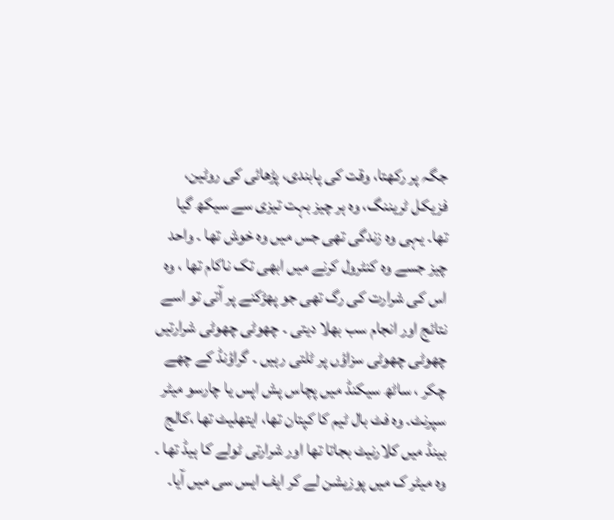جگہ پر رکھتا، وقت کی پابندی، پڑھائی کی روٹین، فزیکل ٹریننگ، وہ ہر چیز بہت تیزی سے سیکھ گیا تھا۔ یہی وہ زندگی تھی جس میں وہ خوش تھا ۔ واحد چیز جسے وہ کنٹرول کرنے میں ابھی تک ناکام تھا ، وہ اس کی شرارت کی رگ تھی جو پھڑکنے پر آتی تو اسے نتائج اور انجام سب بھلا دیتی ۔ چھوٹی چھوٹی شرارتیں چھوٹی چھوٹی سزاؤں پر ٹلتی رہیں ۔ گراؤنڈ کے چھے چکر ، ساٹھ سیکنڈ میں پچاس پش اپس یا چارسو میٹر سپرنٹ۔ وہ فٹ بال ٹیم کا کپتان تھا، ایتھلیٹ تھا ،کالج بینڈ میں کلارنیٹ بجاتا تھا اور شرارتی ٹولے کا ہیڈ تھا ۔ وہ میٹر ک میں پوزیشن لے کر ایف ایس سی میں آیا۔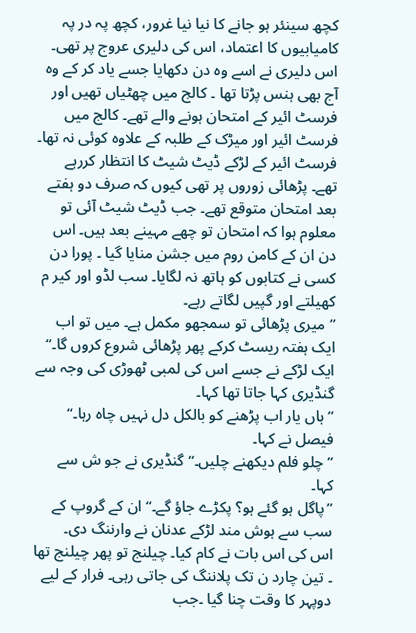کچھ سینئر ہو جانے کا نیا نیا غرور، کچھ پہ در پہ کامیابیوں کا اعتماد، اس کی دلیری عروج پر تھی۔
اس دلیری نے اسے وہ دن دکھایا جسے یاد کر کے وہ آج بھی ہنس پڑتا تھا ۔ کالج میں چھٹیاں تھیں اور فرسٹ ائیر کے امتحان ہونے والے تھے۔ کالج میں فرسٹ ائیر اور میڑک کے طلبہ کے علاوہ کوئی نہ تھا۔ فرسٹ ائیر کے لڑکے ڈیٹ شیٹ کا انتظار کررہے تھے۔ پڑھائی زوروں پر تھی کیوں کہ صرف دو ہفتے بعد امتحان متوقع تھے۔ جب ڈیٹ شیٹ آئی تو معلوم ہوا کہ امتحان تو چھے مہینے بعد ہیں۔ اس دن ان کے کامن روم میں جشن منایا گیا ۔ پورا دن کسی نے کتابوں کو ہاتھ نہ لگایا۔ سب لڈو اور کیر م کھیلتے اور گپیں لگاتے رہے۔
’’میری پڑھائی تو سمجھو مکمل ہے۔ میں تو اب ایک ہفتہ ریسٹ کرکے پھر پڑھائی شروع کروں گا۔‘‘ ایک لڑکے نے جسے اس کی لمبی ٹھوڑی کی وجہ سے گنڈیری کہا جاتا تھا کہا۔
’’ہاں یار اب پڑھنے کو بالکل دل نہیں چاہ رہا۔‘‘ فیصل نے کہا۔
’’چلو فلم دیکھنے چلیں۔‘‘ گنڈیری نے جو ش سے کہا۔
’’پاگل ہو گئے ہو؟ پکڑے جاؤ گے۔‘‘ ان کے گروپ کے سب سے ہوش مند لڑکے عدنان نے وارننگ دی۔
اس کی اس بات نے کام کیا۔ چیلنج تو پھر چیلنج تھا ۔ تین چارد ن تک پلاننگ کی جاتی رہی۔ فرار کے لیے دوپہر کا وقت چنا گیا ۔جب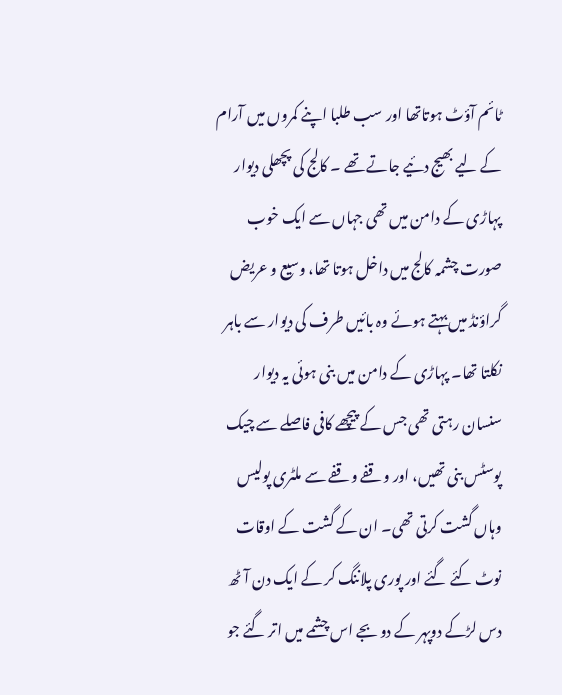ٹائم آؤٹ ہوتاتھا اور سب طلبا اپنے کمروں میں آرام کے لیے بھیج دئیے جاتے تھے ۔ کالج کی پچھلی دیوار پہاڑی کے دامن میں تھی جہاں سے ایک خوب صورت چشمہ کالج میں داخل ہوتا تھا، وسیع و عریض گراؤنڈ میں بہتے ہوئے وہ بائیں طرف کی دیوار سے باہر نکلتا تھا۔ پہاڑی کے دامن میں بنی ہوئی یہ دیوار سنسان رہتی تھی جس کے پیچھے کافی فاصلے سے چیک پوسٹس بنی تھیں، اور وقفے وقفے سے ملٹری پولیس وہاں گشت کرتی تھی۔ ان کے گشت کے اوقات نوٹ کئے گئے اور پوری پلاننگ کر کے ایک دن آٹھ دس لڑکے دوپہر کے دو بجے اس چشمے میں اتر گئے جو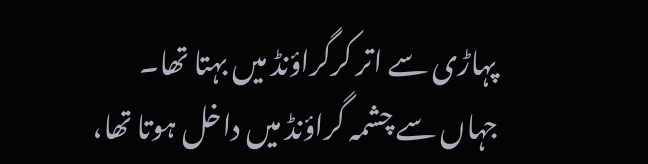پہاڑی سے اتر کرگراؤنڈ میں بہتا تھا۔ جہاں سے چشمہ گراؤنڈ میں داخل ہوتا تھا،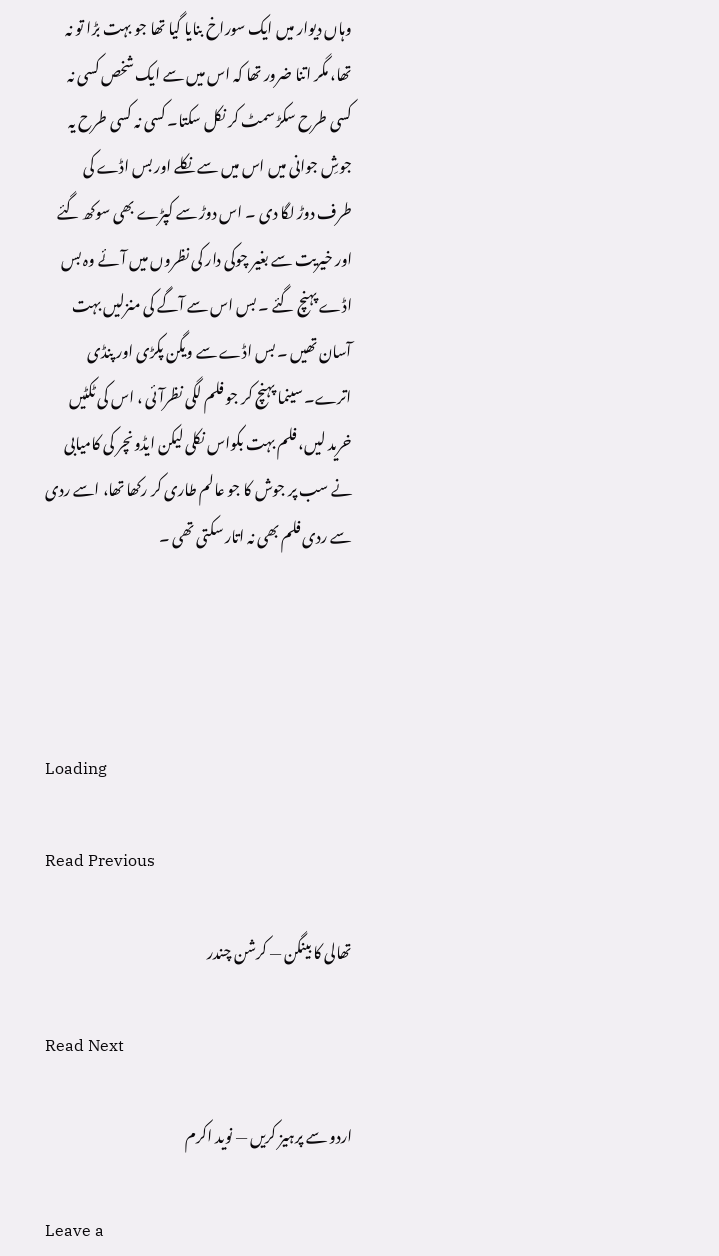وہاں دیوار میں ایک سوراخ بنایا گیا تھا جو بہت بڑا تو نہ تھا، مگر اتنا ضرور تھا کہ اس میں سے ایک شخص کسی نہ کسی طرح سکڑ سمٹ کر نکل سکتا۔ کسی نہ کسی طرح یہ جوشِ جوانی میں اس میں سے نکلے اور بس اڈے کی طرف دوڑ لگا دی ۔ اس دوڑ سے کپڑے بھی سوکھ گئے اور خیریت سے بغیر چوکی دار کی نظروں میں آئے وہ بس اڈے پہنچ گئے ۔ بس اس سے آگے کی منزلیں بہت آسان تھیں ۔ بس اڈے سے ویگن پکڑی اور پنڈی اترے۔ سینما پہنچ کر جو فلم لگی نظرآئی ، اس کی ٹکٹیں خرید لیں، فلم بہت بکواس نکلی لیکن ایڈونچر کی کامیابی نے سب پر جوش کا جو عالم طاری کر رکھا تھا، اسے ردی سے ردی فلم بھی نہ اتار سکتی تھی ۔




Loading

Read Previous

تھالی کا بینگن — کرشن چندر

Read Next

اردو سے پرہیز کریں — نوید اکرم

Leave a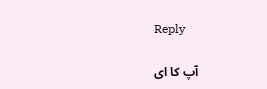Reply

آپ کا ای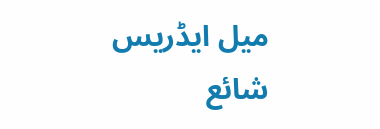میل ایڈریس شائع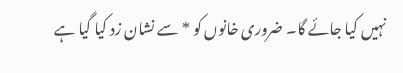نہیں کیا جائے گا۔ ضروری خانوں کو * سے نشان زد کیا گیا ہے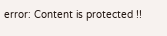error: Content is protected !!